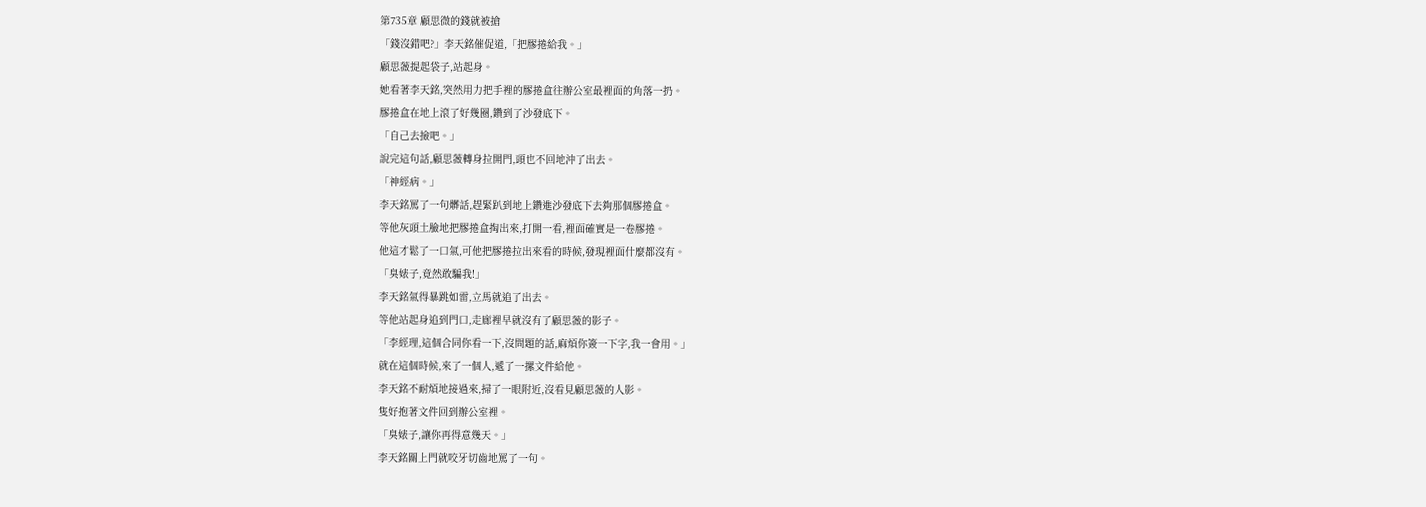第735章 顧思微的錢就被搶
「錢沒錯吧?」李天銘催促道,「把膠捲給我。」
顧思薇提起袋子,站起身。
她看著李天銘,突然用力把手裡的膠捲盒往辦公室最裡面的角落一扔。
膠捲盒在地上滾了好幾圈,鑽到了沙發底下。
「自己去撿吧。」
說完這句話,顧思薇轉身拉開門,頭也不回地沖了出去。
「神經病。」
李天銘罵了一句髒話,趕緊趴到地上鑽進沙發底下去夠那個膠捲盒。
等他灰頭土臉地把膠捲盒掏出來,打開一看,裡面確實是一卷膠捲。
他這才鬆了一口氣,可他把膠捲拉出來看的時候,發現裡面什麼都沒有。
「臭婊子,竟然敢騙我!」
李天銘氣得暴跳如雷,立馬就追了出去。
等他站起身追到門口,走廊裡早就沒有了顧思薇的影子。
「李經理,這個合同你看一下,沒問題的話,麻煩你簽一下字,我一會用。」
就在這個時候,來了一個人,遞了一摞文件給他。
李天銘不耐煩地接過來,掃了一眼附近,沒看見顧思薇的人影。
隻好抱著文件回到辦公室裡。
「臭婊子,讓你再得意幾天。」
李天銘關上門就咬牙切齒地罵了一句。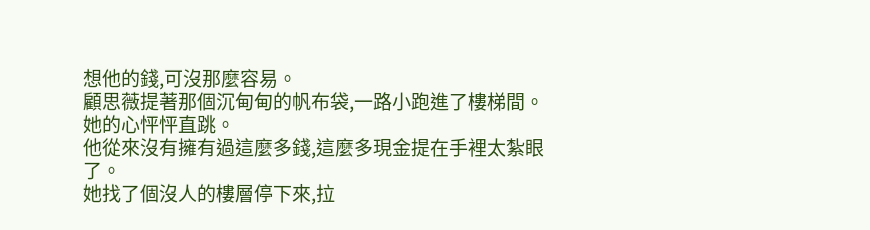想他的錢,可沒那麼容易。
顧思薇提著那個沉甸甸的帆布袋,一路小跑進了樓梯間。
她的心怦怦直跳。
他從來沒有擁有過這麼多錢,這麼多現金提在手裡太紮眼了。
她找了個沒人的樓層停下來,拉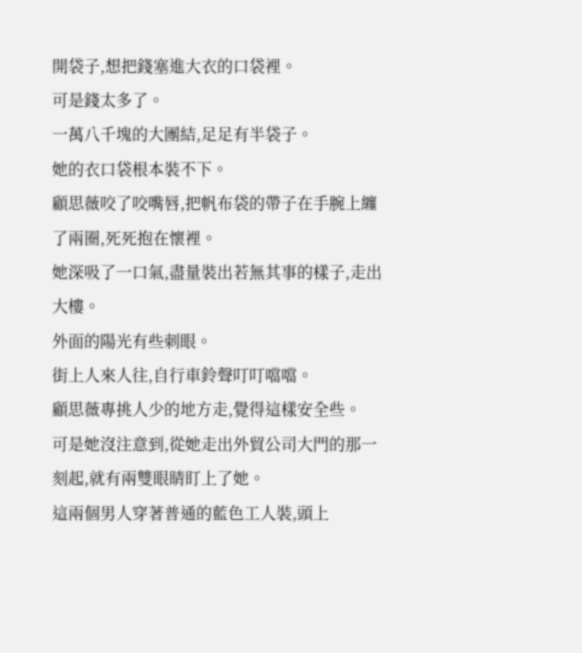開袋子,想把錢塞進大衣的口袋裡。
可是錢太多了。
一萬八千塊的大團結,足足有半袋子。
她的衣口袋根本裝不下。
顧思薇咬了咬嘴唇,把帆布袋的帶子在手腕上纏了兩圈,死死抱在懷裡。
她深吸了一口氣,盡量裝出若無其事的樣子,走出大樓。
外面的陽光有些刺眼。
街上人來人往,自行車鈴聲叮叮噹噹。
顧思薇專挑人少的地方走,覺得這樣安全些。
可是她沒注意到,從她走出外貿公司大門的那一刻起,就有兩雙眼睛盯上了她。
這兩個男人穿著普通的藍色工人裝,頭上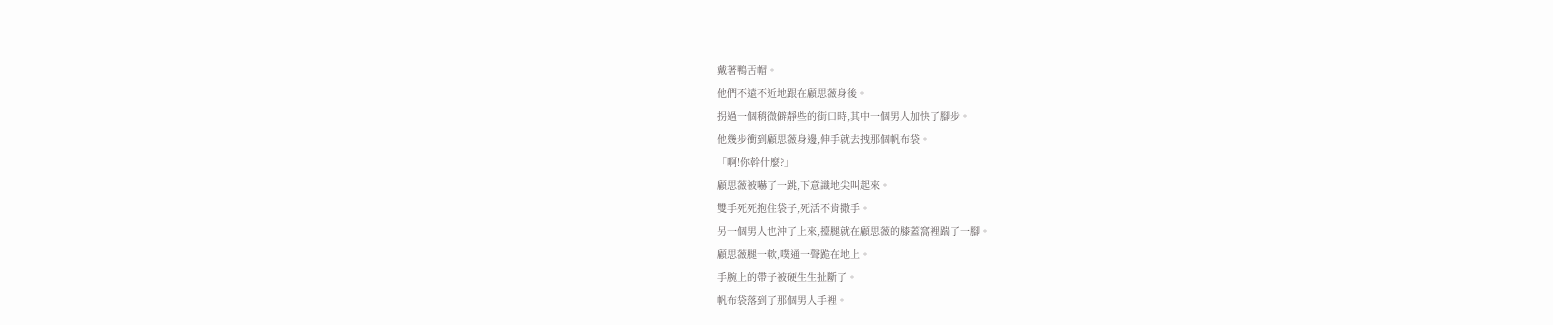戴著鴨舌帽。
他們不遠不近地跟在顧思薇身後。
拐過一個稍微僻靜些的街口時,其中一個男人加快了腳步。
他幾步衝到顧思薇身邊,伸手就去拽那個帆布袋。
「啊!你幹什麼?」
顧思薇被嚇了一跳,下意識地尖叫起來。
雙手死死抱住袋子,死活不肯撒手。
另一個男人也沖了上來,擡腿就在顧思薇的膝蓋窩裡踹了一腳。
顧思薇腿一軟,噗通一聲跪在地上。
手腕上的帶子被硬生生扯斷了。
帆布袋落到了那個男人手裡。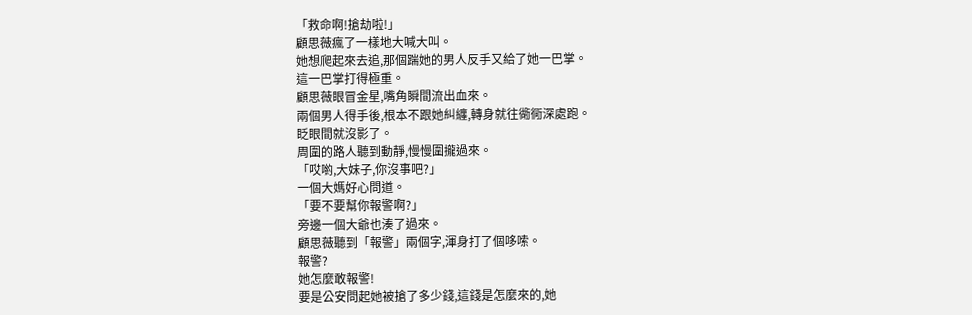「救命啊!搶劫啦!」
顧思薇瘋了一樣地大喊大叫。
她想爬起來去追,那個踹她的男人反手又給了她一巴掌。
這一巴掌打得極重。
顧思薇眼冒金星,嘴角瞬間流出血來。
兩個男人得手後,根本不跟她糾纏,轉身就往衚衕深處跑。
眨眼間就沒影了。
周圍的路人聽到動靜,慢慢圍攏過來。
「哎喲,大妹子,你沒事吧?」
一個大媽好心問道。
「要不要幫你報警啊?」
旁邊一個大爺也湊了過來。
顧思薇聽到「報警」兩個字,渾身打了個哆嗦。
報警?
她怎麼敢報警!
要是公安問起她被搶了多少錢,這錢是怎麼來的,她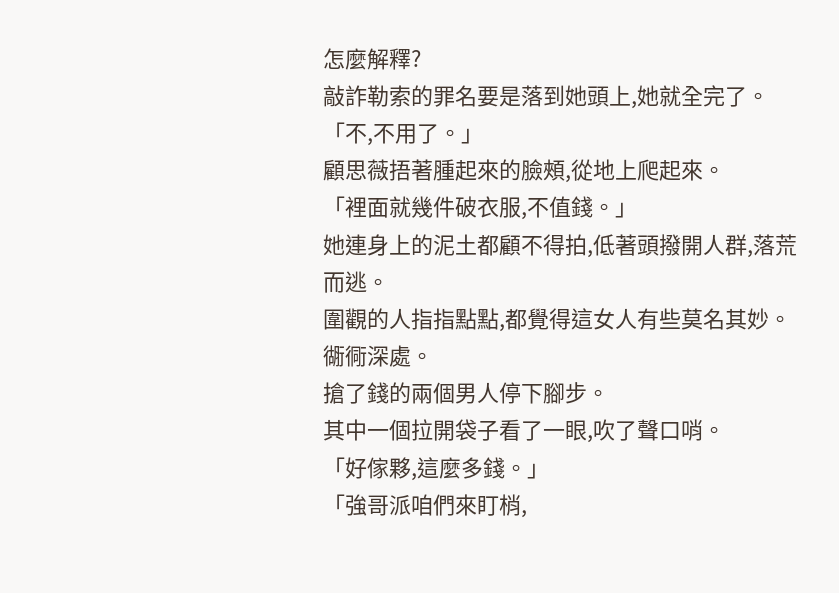怎麼解釋?
敲詐勒索的罪名要是落到她頭上,她就全完了。
「不,不用了。」
顧思薇捂著腫起來的臉頰,從地上爬起來。
「裡面就幾件破衣服,不值錢。」
她連身上的泥土都顧不得拍,低著頭撥開人群,落荒而逃。
圍觀的人指指點點,都覺得這女人有些莫名其妙。
衚衕深處。
搶了錢的兩個男人停下腳步。
其中一個拉開袋子看了一眼,吹了聲口哨。
「好傢夥,這麼多錢。」
「強哥派咱們來盯梢,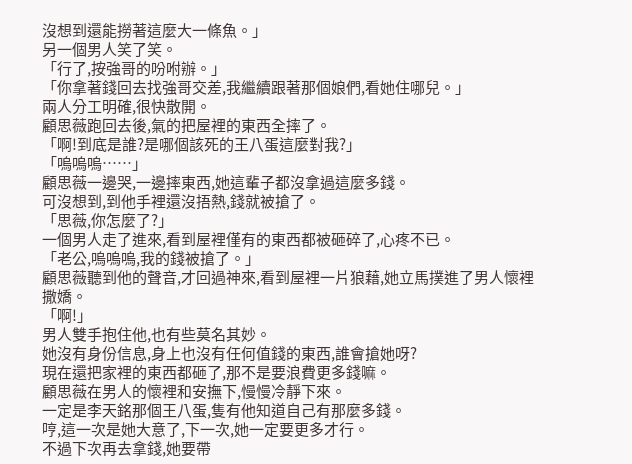沒想到還能撈著這麼大一條魚。」
另一個男人笑了笑。
「行了,按強哥的吩咐辦。」
「你拿著錢回去找強哥交差,我繼續跟著那個娘們,看她住哪兒。」
兩人分工明確,很快散開。
顧思薇跑回去後,氣的把屋裡的東西全摔了。
「啊!到底是誰?是哪個該死的王八蛋這麼對我?」
「嗚嗚嗚……」
顧思薇一邊哭,一邊摔東西,她這輩子都沒拿過這麼多錢。
可沒想到,到他手裡還沒捂熱,錢就被搶了。
「思薇,你怎麼了?」
一個男人走了進來,看到屋裡僅有的東西都被砸碎了,心疼不已。
「老公,嗚嗚嗚,我的錢被搶了。」
顧思薇聽到他的聲音,才回過神來,看到屋裡一片狼藉,她立馬撲進了男人懷裡撒嬌。
「啊!」
男人雙手抱住他,也有些莫名其妙。
她沒有身份信息,身上也沒有任何值錢的東西,誰會搶她呀?
現在還把家裡的東西都砸了,那不是要浪費更多錢嘛。
顧思薇在男人的懷裡和安撫下,慢慢冷靜下來。
一定是李天銘那個王八蛋,隻有他知道自己有那麼多錢。
哼,這一次是她大意了,下一次,她一定要更多才行。
不過下次再去拿錢,她要帶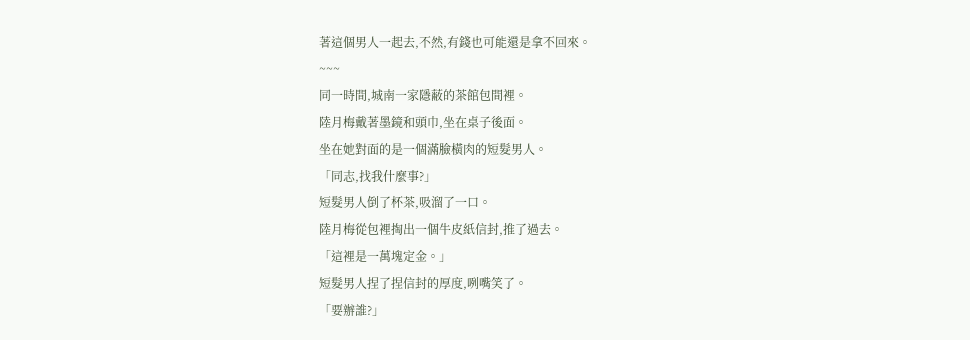著這個男人一起去,不然,有錢也可能還是拿不回來。
~~~
同一時間,城南一家隱蔽的茶館包間裡。
陸月梅戴著墨鏡和頭巾,坐在桌子後面。
坐在她對面的是一個滿臉橫肉的短髮男人。
「同志,找我什麼事?」
短髮男人倒了杯茶,吸溜了一口。
陸月梅從包裡掏出一個牛皮紙信封,推了過去。
「這裡是一萬塊定金。」
短髮男人捏了捏信封的厚度,咧嘴笑了。
「要辦誰?」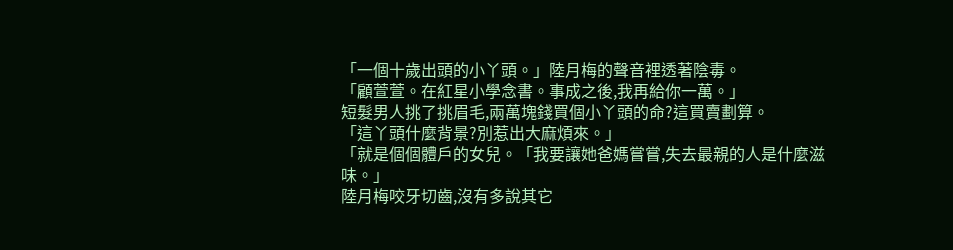「一個十歲出頭的小丫頭。」陸月梅的聲音裡透著陰毒。
「顧萱萱。在紅星小學念書。事成之後,我再給你一萬。」
短髮男人挑了挑眉毛,兩萬塊錢買個小丫頭的命?這買賣劃算。
「這丫頭什麼背景?別惹出大麻煩來。」
「就是個個體戶的女兒。「我要讓她爸媽嘗嘗,失去最親的人是什麼滋味。」
陸月梅咬牙切齒,沒有多說其它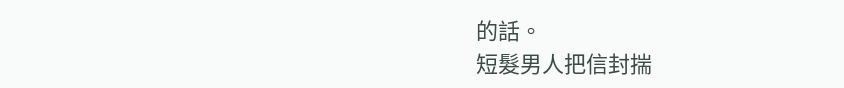的話。
短髮男人把信封揣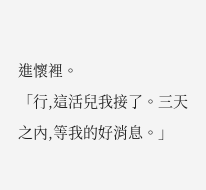進懷裡。
「行,這活兒我接了。三天之內,等我的好消息。」